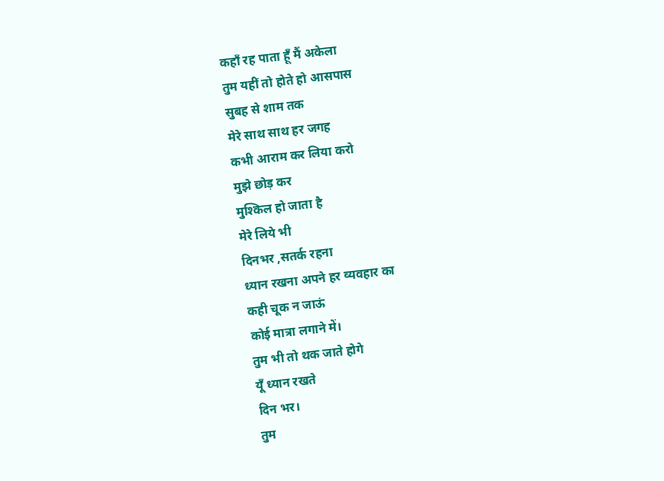कहाँ रह पाता हूँ मैं अकेला
तुम यहीं तो होते हो आसपास
सुबह से शाम तक
मेरे साथ साथ हर जगह
कभी आराम कर लिया करो
मुझे छोड़ कर
मुश्किल हो जाता है
मेरे लिये भी
दिनभर ,सतर्क रहना
ध्यान रखना अपने हर व्यवहार का
कही चूक न जाऊं
कोई मात्रा लगाने में।
तुम भी तो थक जाते होगे
यूँ ध्यान रखते
दिन भर।
तुम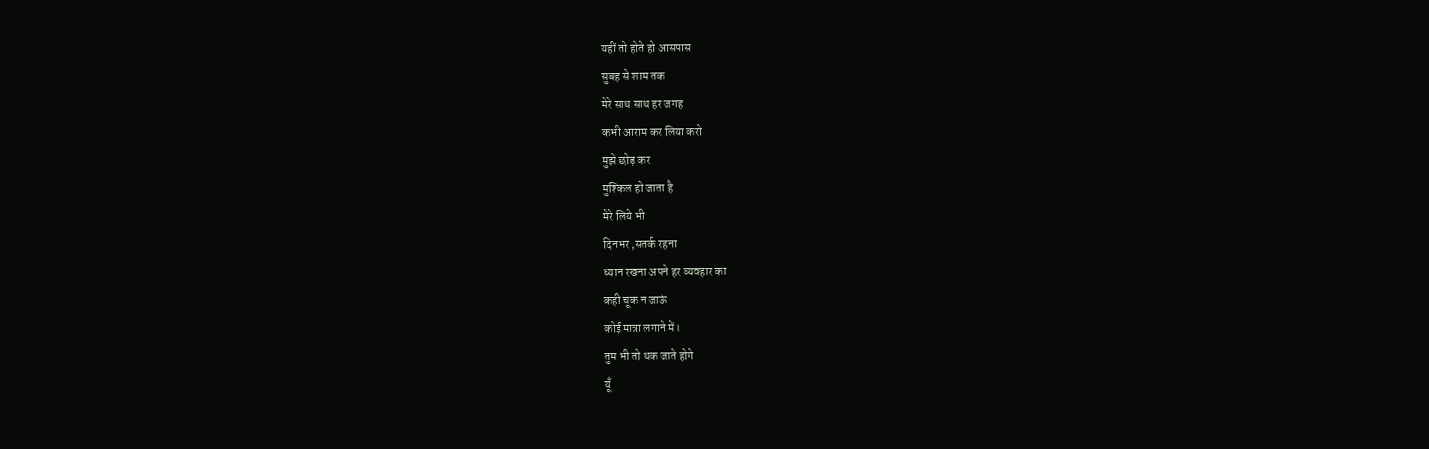यहीं तो होते हो आसपास
सुबह से शाम तक
मेरे साथ साथ हर जगह
कभी आराम कर लिया करो
मुझे छोड़ कर
मुश्किल हो जाता है
मेरे लिये भी
दिनभर ,सतर्क रहना
ध्यान रखना अपने हर व्यवहार का
कही चूक न जाऊं
कोई मात्रा लगाने में।
तुम भी तो थक जाते होगे
यूँ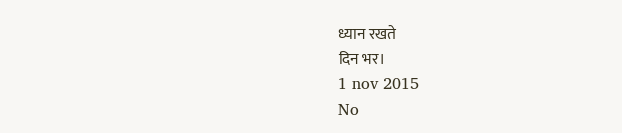ध्यान रखते
दिन भर।
1 nov 2015
No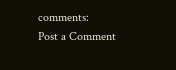comments:
Post a Comment